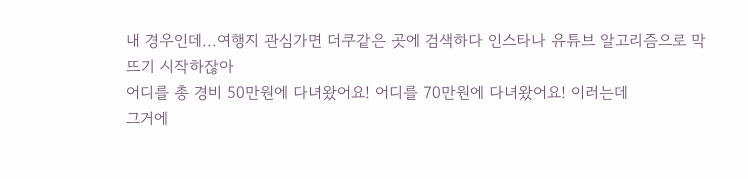내 경우인데...여행지 관심가면 더쿠같은 곳에 검색하다 인스타나 유튜브 알고리즘으로 막 뜨기 시작하잖아
어디를 총 경비 50만원에 다녀왔어요! 어디를 70만원에 다녀왔어요! 이러는데
그거에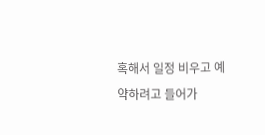혹해서 일정 비우고 예약하려고 들어가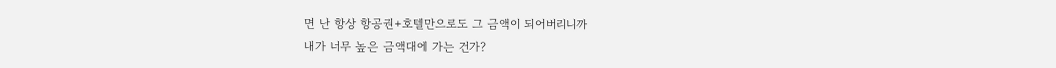면 난 항상 항공권+호텔만으로도 그 금액이 되어버리니까
내가 너무 높은 금액대에 가는 건가?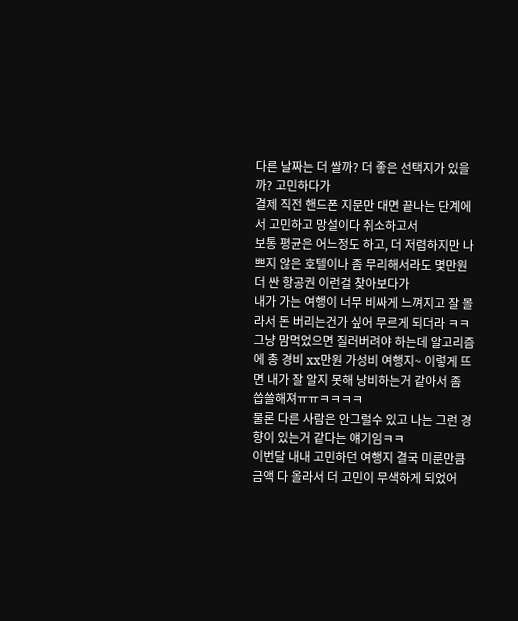다른 날짜는 더 쌀까? 더 좋은 선택지가 있을까? 고민하다가
결제 직전 핸드폰 지문만 대면 끝나는 단계에서 고민하고 망설이다 취소하고서
보통 평균은 어느정도 하고, 더 저렴하지만 나쁘지 않은 호텔이나 좀 무리해서라도 몇만원 더 싼 항공권 이런걸 찾아보다가
내가 가는 여행이 너무 비싸게 느껴지고 잘 몰라서 돈 버리는건가 싶어 무르게 되더라 ㅋㅋ
그냥 맘먹었으면 질러버려야 하는데 알고리즘에 총 경비 xx만원 가성비 여행지~ 이렇게 뜨면 내가 잘 알지 못해 낭비하는거 같아서 좀 씁쓸해져ㅠㅠㅋㅋㅋㅋ
물론 다른 사람은 안그럴수 있고 나는 그런 경향이 있는거 같다는 얘기임ㅋㅋ
이번달 내내 고민하던 여행지 결국 미룬만큼 금액 다 올라서 더 고민이 무색하게 되었어